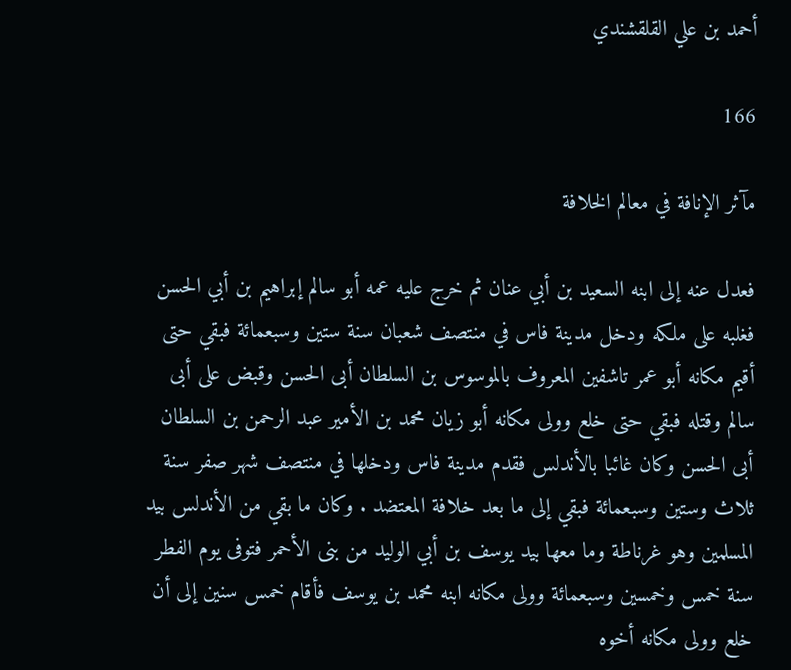أحمد بن علي القلقشندي

166

مآثر الإنافة في معالم الخلافة

فعدل عنه إلى ابنه السعيد بن أبي عنان ثم خرج عليه عمه أبو سالم إبراهيم بن أبي الحسن فغلبه على ملكه ودخل مدينة فاس في منتصف شعبان سنة ستين وسبعمائة فبقي حتى أقيم مكانه أبو عمر تاشفين المعروف بالموسوس بن السلطان أبى الحسن وقبض على أبى سالم وقتله فبقي حتى خلع وولى مكانه أبو زيان محمد بن الأمير عبد الرحمن بن السلطان أبى الحسن وكان غائبا بالأندلس فقدم مدينة فاس ودخلها في منتصف شهر صفر سنة ثلاث وستين وسبعمائة فبقي إلى ما بعد خلافة المعتضد . وكان ما بقي من الأندلس بيد المسلمين وهو غرناطة وما معها بيد يوسف بن أبي الوليد من بنى الأحمر فتوفى يوم الفطر سنة خمس وخمسين وسبعمائة وولى مكانه ابنه محمد بن يوسف فأقام خمس سنين إلى أن خلع وولى مكانه أخوه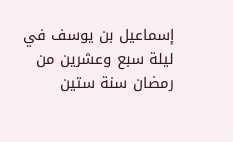إسماعيل بن يوسف في ليلة سبع وعشرين من رمضان سنة ستين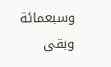وسبعمائة وبقى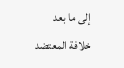إلى ما بعد خلافة المعتضد